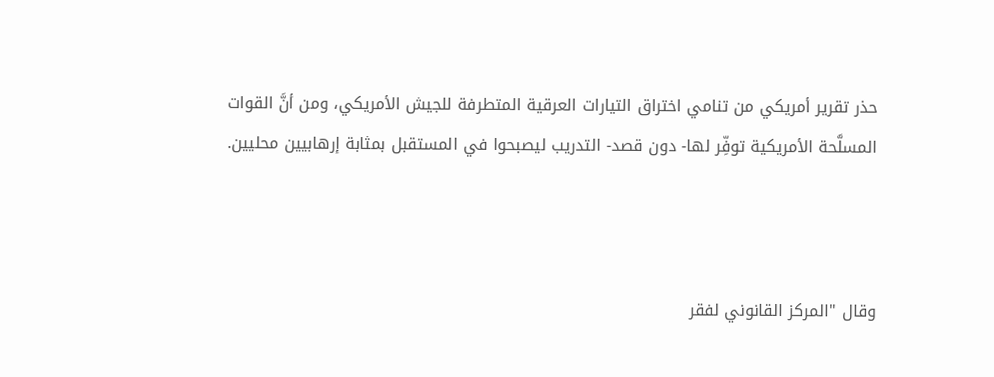حذر تقرير أمريكي من تنامي اختراق التيارات العرقية المتطرفة للجيش الأمريكي، ومن أنَّ القوات المسلَّحة الأمريكية توفِّر لها- دون قصد- التدريب ليصبحوا في المستقبل بمثابة إرهابيين محليين.



وقال "المركز القانوني لفقر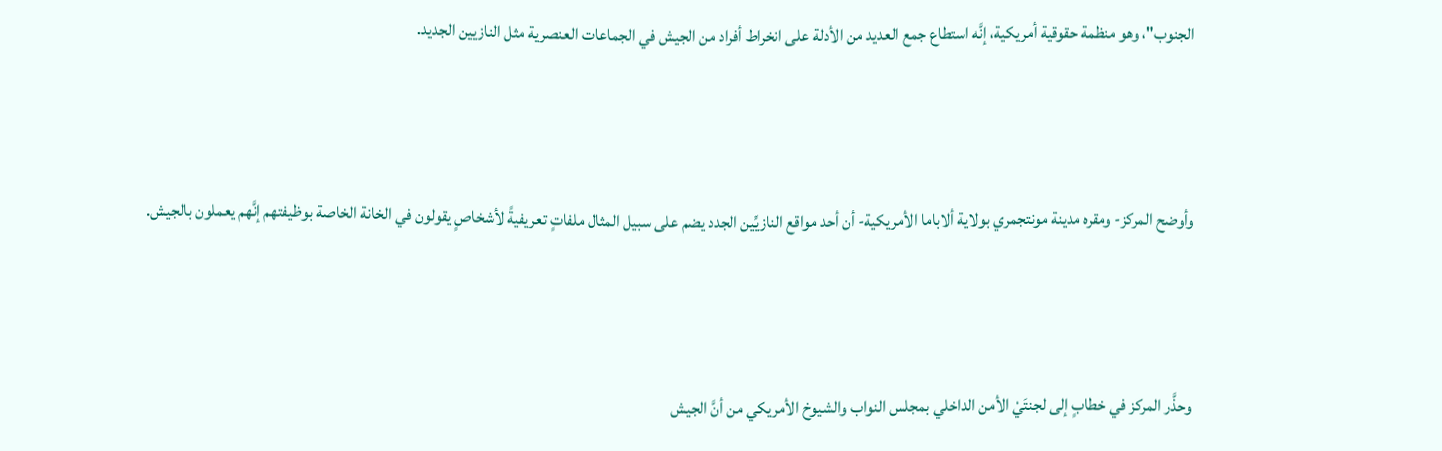الجنوب"، وهو منظمة حقوقية أمريكية، إنَّه استطاع جمع العديد من الأدلة على انخراط أفراد من الجيش في الجماعات العنصرية مثل النازيين الجديد.



وأوضح المركز- ومقره مدينة مونتجمري بولاية ألاباما الأمريكية- أن أحد مواقع النازيِّين الجدد يضم على سبيل المثال ملفاتٍ تعريفيةً لأشخاصٍ يقولون في الخانة الخاصة بوظيفتهم إنَّهم يعملون بالجيش.



وحذَّر المركز في خطابٍ إلى لجنتَيْ الأمن الداخلي بمجلس النواب والشيوخ الأمريكي من أنَّ الجيش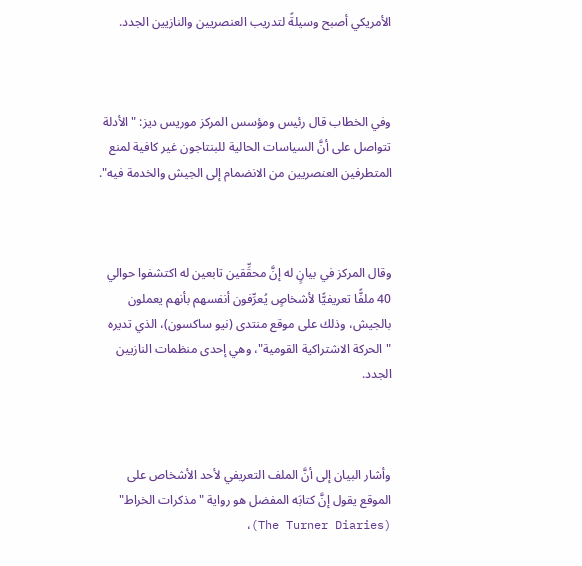الأمريكي أصبح وسيلةً لتدريب العنصريين والنازيين الجدد.



وفي الخطاب قال رئيس ومؤسس المركز موريس ديز: "الأدلة تتواصل على أنَّ السياسات الحالية للبنتاجون غير كافية لمنع المتطرفين العنصريين من الانضمام إلى الجيش والخدمة فيه".



وقال المركز في بيانٍ له إنَّ محقِّقين تابعين له اكتشفوا حوالي 40 ملفًّا تعريفيًّا لأشخاصٍ يُعرِّفون أنفسهم بأنهم يعملون بالجيش، وذلك على موقع منتدى (نيو ساكسون)، الذي تديره "الحركة الاشتراكية القومية"، وهي إحدى منظمات النازيين الجدد.



وأشار البيان إلى أنَّ الملف التعريفي لأحد الأشخاص على الموقع يقول إنَّ كتابَه المفضل هو رواية "مذكرات الخراط" (The Turner Diaries)،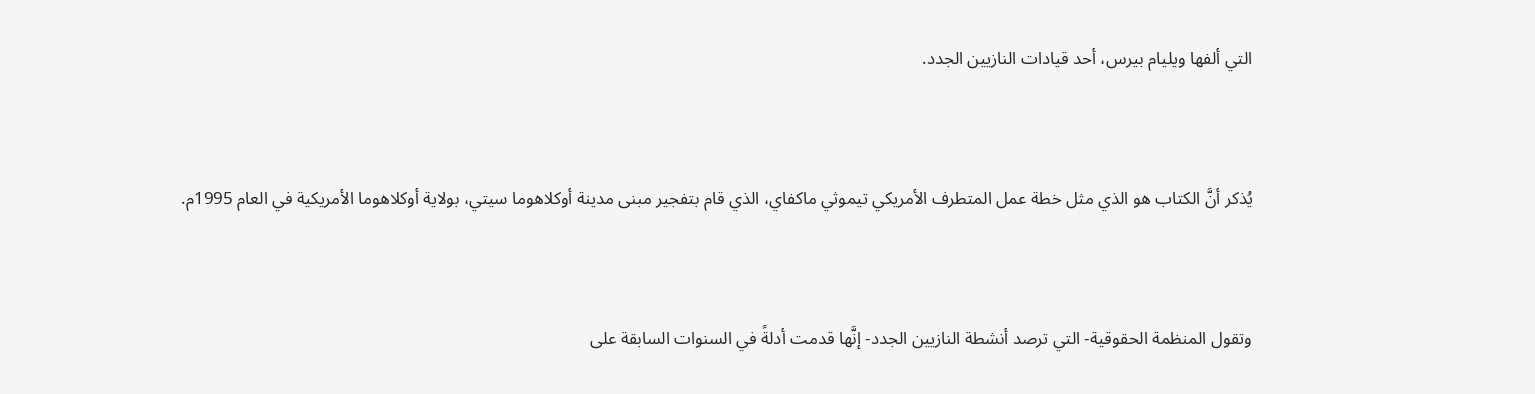التي ألفها ويليام بيرس، أحد قيادات النازيين الجدد.



يُذكر أنَّ الكتاب هو الذي مثل خطة عمل المتطرف الأمريكي تيموثي ماكفاي، الذي قام بتفجير مبنى مدينة أوكلاهوما سيتي، بولاية أوكلاهوما الأمريكية في العام 1995م.



وتقول المنظمة الحقوقية- التي ترصد أنشطة النازيين الجدد- إنَّها قدمت أدلةً في السنوات السابقة على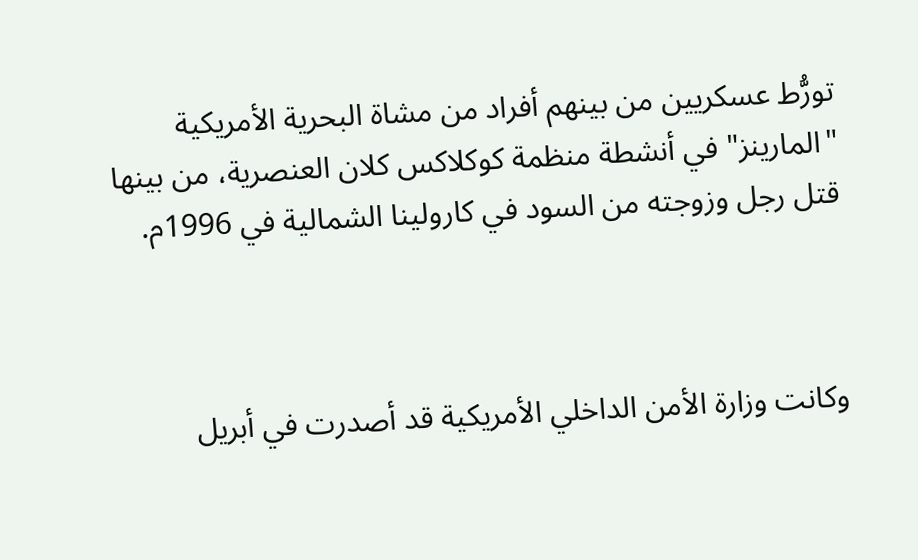تورُّط عسكريين من بينهم أفراد من مشاة البحرية الأمريكية "المارينز" في أنشطة منظمة كوكلاكس كلان العنصرية، من بينها قتل رجل وزوجته من السود في كارولينا الشمالية في 1996م.



وكانت وزارة الأمن الداخلي الأمريكية قد أصدرت في أبريل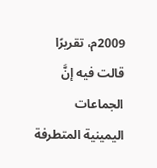2009م، تقريرًا قالت فيه إنَّ الجماعات اليمينية المتطرفة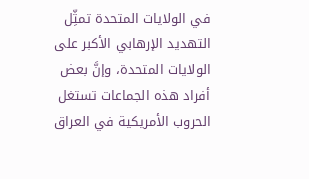في الولايات المتحدة تمثِّل التهديد الإرهابي الأكبر على الولايات المتحدة، وإنَّ بعض أفراد هذه الجماعات تستغل الحروب الأمريكية في العراق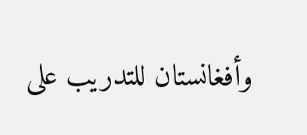وأفغانستان للتدريب على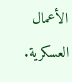الأعمال العسكرية.